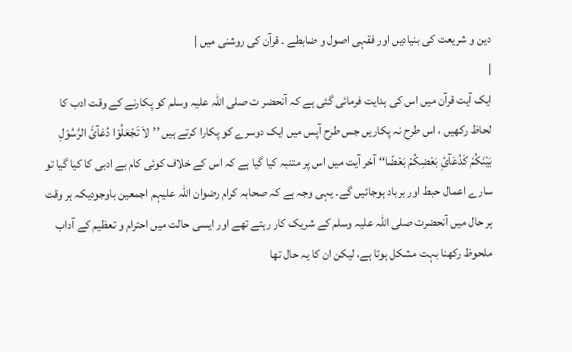دین و شریعت کی بنیادیں اور فقہی اصول و ضابطے ۔ قرآن کی روشنی میں |
|
ایک آیت قرآن میں اس کی ہدایت فرمائی گئی ہے کہ آنحضر ت صلی اللہ علیہ وسلم کو پکارنے کے وقت ادب کا لحاظ رکھیں ، اس طرح نہ پکاریں جس طرح آپس میں ایک دوسرے کو پکارا کرتے ہیں ’’لاَ تَجْعَلُوْا دُعَآئَ الرَّسُوْلِ بَیْنَکُمْ کَدُعَآئِ بَعْضِکُمْ بَعْضًا‘‘ آخر آیت میں اس پر متنبہ کیا گیا ہے کہ اس کے خلاف کوئی کام بے ادبی کا کیا گیا تو سارے اعمال حبط اور برباد ہوجائیں گے۔ یہی وجہ ہے کہ صحابہ کرام رضوان اللہ علیہم اجمعین باوجودیکہ ہر وقت ہر حال میں آنحضرت صلی اللہ علیہ وسلم کے شریک کار رہتے تھے اور ایسی حالت میں احترام و تعظیم کے آداب ملحوظ رکھنا بہت مشکل ہوتا ہے، لیکن ان کا یہ حال تھا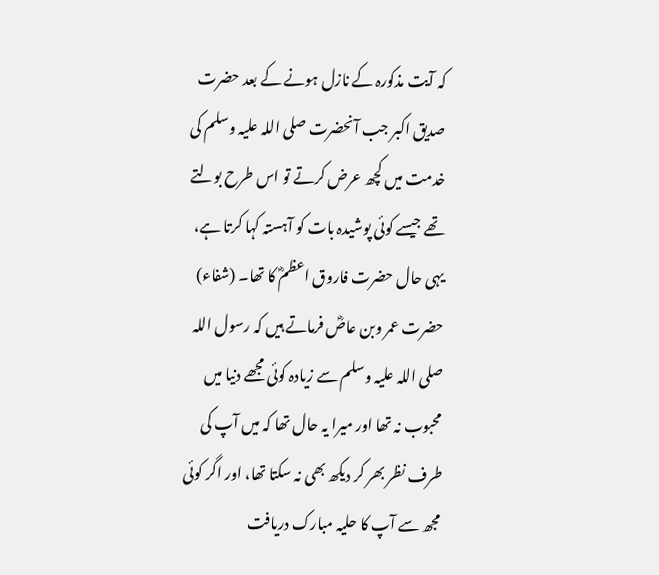کہ آیت مذکورہ کے نازل ہونے کے بعد حضرت صدیق اکبر جب آنحضرت صلی اللہ علیہ وسلم کی خدمت میں کچھ عرض کرتے تو اس طرح بولتے تھے جیسے کوئی پوشیدہ بات کو آہستہ کہا کرتا ہے، یہی حال حضرت فاروق اعظمؓ کا تھا۔ (شفاء) حضرت عمر وبن عاصؓ فرماتے ہیں کہ رسول اللہ صلی اللہ علیہ وسلم سے زیادہ کوئی مجھے دنیا میں محبوب نہ تھا اور میرا یہ حال تھا کہ میں آپ کی طرف نظر بھر کر دیکھ بھی نہ سکتا تھا، اور اگر کوئی مجھ سے آپ کا حلیہ مبارک دریافت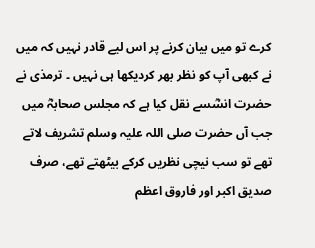کرے تو میں بیان کرنے پر اس لیے قادر نہیں کہ میں نے کبھی آپ کو نظر بھر کردیکھا ہی نہیں ۔ ترمذی نے حضرت انسؓسے نقل کیا ہے کہ مجلس صحابہؓ میں جب آں حضرت صلی اللہ علیہ وسلم تشریف لاتے تھے تو سب نیچی نظریں کرکے بیٹھتے تھے، صرف صدیق اکبر اور فاروق اعظم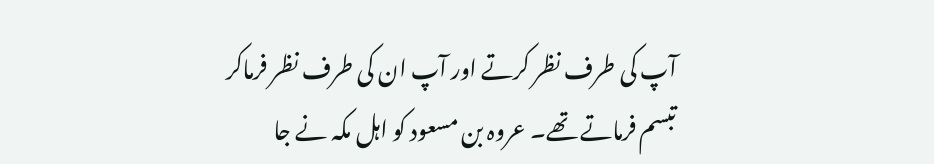آپ کی طرف نظر کرتے اور آپ ان کی طرف نظر فرماکر تبسم فرماتے تھے۔ عروہ بن مسعود کو اہل مکہ نے جا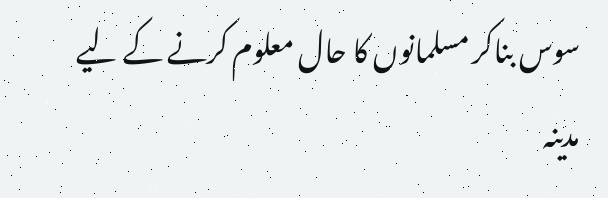سوس بناکر مسلمانوں کا حال معلوم کرنے کے لیے مدینہ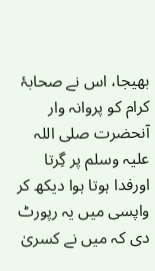بھیجا، اس نے صحابۂ کرام کو پروانہ وار آنحضرت صلی اللہ علیہ وسلم پر گِرتا اورفدا ہوتا ہوا دیکھ کر واپسی میں یہ رپورٹ دی کہ میں نے کسریٰ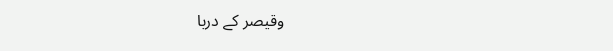وقیصر کے دربا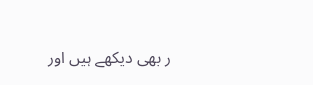ر بھی دیکھے ہیں اور